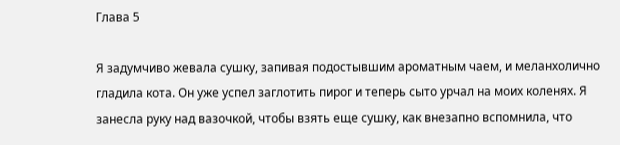Глава 5

Я задумчиво жевала сушку, запивая подостывшим ароматным чаем, и меланхолично гладила кота. Он уже успел заглотить пирог и теперь сыто урчал на моих коленях. Я занесла руку над вазочкой, чтобы взять еще сушку, как внезапно вспомнила, что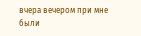вчера вечером при мне были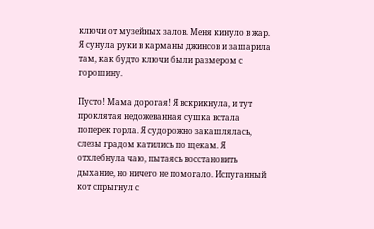ключи от музейных залов. Меня кинуло в жар. Я сунула руки в карманы джинсов и зашарила там, как будто ключи были размером с горошину.

Пусто! Мама дорогая! Я вскрикнула, и тут проклятая недожеванная сушка встала поперек горла. Я судорожно закашлялась, слезы градом катились по щекам. Я отхлебнула чаю, пытаясь восстановить дыхание, но ничего не помогало. Испуганный кот спрыгнул с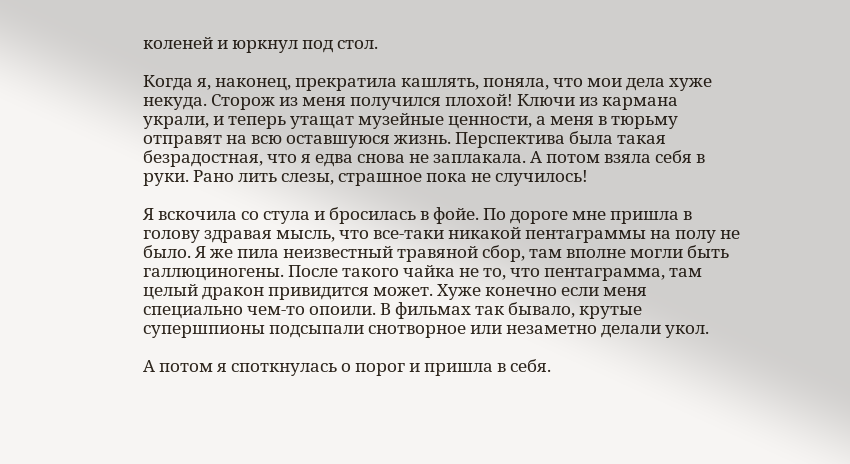коленей и юркнул под стол.

Когда я, наконец, прекратила кашлять, поняла, что мои дела хуже некуда. Сторож из меня получился плохой! Ключи из кармана украли, и теперь утащат музейные ценности, а меня в тюрьму отправят на всю оставшуюся жизнь. Перспектива была такая безрадостная, что я едва снова не заплакала. А потом взяла себя в руки. Рано лить слезы, страшное пока не случилось!

Я вскочила со стула и бросилась в фойе. По дороге мне пришла в голову здравая мысль, что все-таки никакой пентаграммы на полу не было. Я же пила неизвестный травяной сбор, там вполне могли быть галлюциногены. После такого чайка не то, что пентаграмма, там целый дракон привидится может. Хуже конечно если меня специально чем-то опоили. В фильмах так бывало, крутые супершпионы подсыпали снотворное или незаметно делали укол.

А потом я споткнулась о порог и пришла в себя.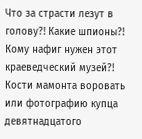Что за страсти лезут в голову?! Какие шпионы?! Кому нафиг нужен этот краеведческий музей?! Кости мамонта воровать или фотографию купца девятнадцатого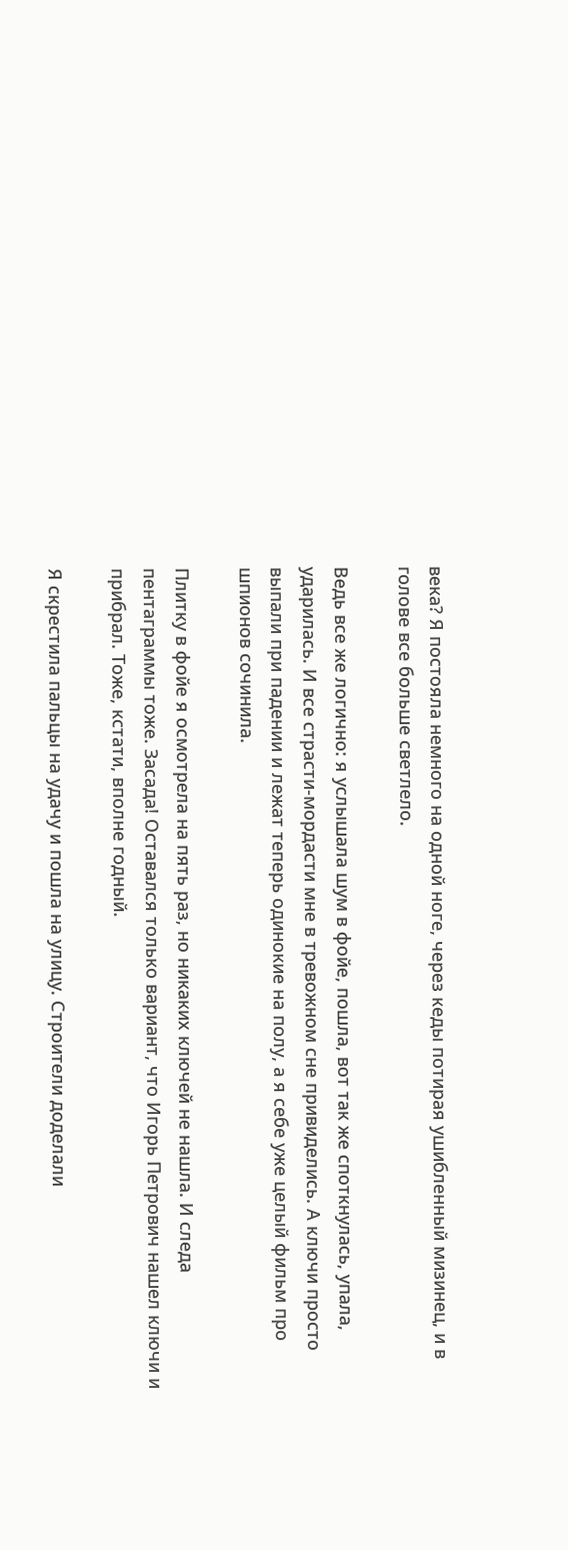века? Я постояла немного на одной ноге, через кеды потирая ушибленный мизинец, и в голове все больше светлело.

Ведь все же логично: я услышала шум в фойе, пошла, вот так же споткнулась, упала, ударилась. И все страсти-мордасти мне в тревожном сне привиделись. А ключи просто выпали при падении и лежат теперь одинокие на полу, а я себе уже целый фильм про шпионов сочинила.

Плитку в фойе я осмотрела на пять раз, но никаких ключей не нашла. И следа пентаграммы тоже. Засада! Оставался только вариант, что Игорь Петрович нашел ключи и прибрал. Тоже, кстати, вполне годный.

Я скрестила пальцы на удачу и пошла на улицу. Строители доделали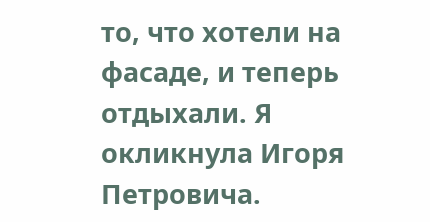то, что хотели на фасаде, и теперь отдыхали. Я окликнула Игоря Петровича.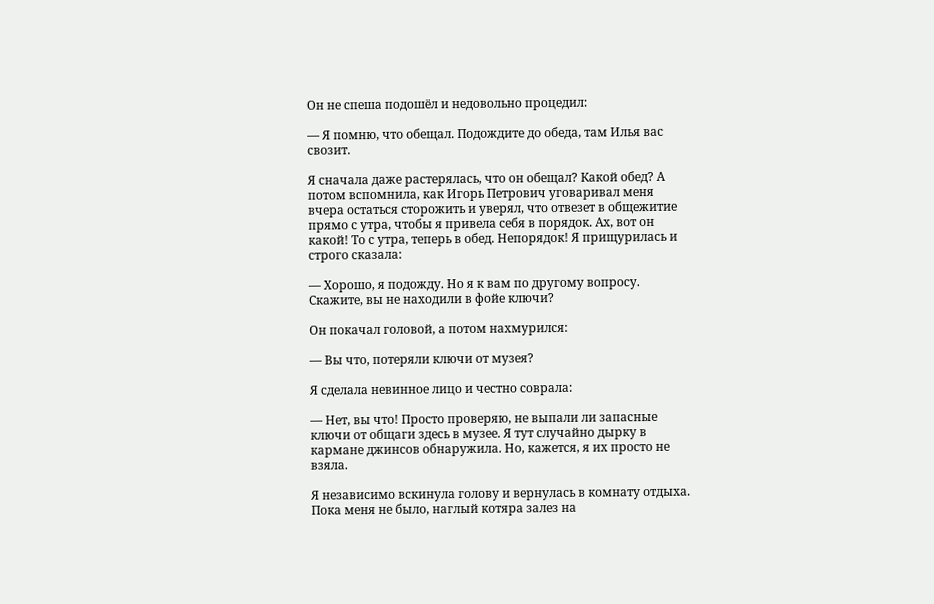Он не спеша подошёл и недовольно процедил:

— Я помню, что обещал. Подождите до обеда, там Илья вас свозит.

Я сначала даже растерялась, что он обещал? Какой обед? А потом вспомнила, как Игорь Петрович уговаривал меня вчера остаться сторожить и уверял, что отвезет в общежитие прямо с утра, чтобы я привела себя в порядок. Ах, вот он какой! То с утра, теперь в обед. Непорядок! Я прищурилась и строго сказала:

— Хорошо, я подожду. Но я к вам по другому вопросу. Скажите, вы не находили в фойе ключи?

Он покачал головой, а потом нахмурился:

— Вы что, потеряли ключи от музея?

Я сделала невинное лицо и честно соврала:

— Нет, вы что! Просто проверяю, не выпали ли запасные ключи от общаги здесь в музее. Я тут случайно дырку в кармане джинсов обнаружила. Но, кажется, я их просто не взяла.

Я независимо вскинула голову и вернулась в комнату отдыха. Пока меня не было, наглый котяра залез на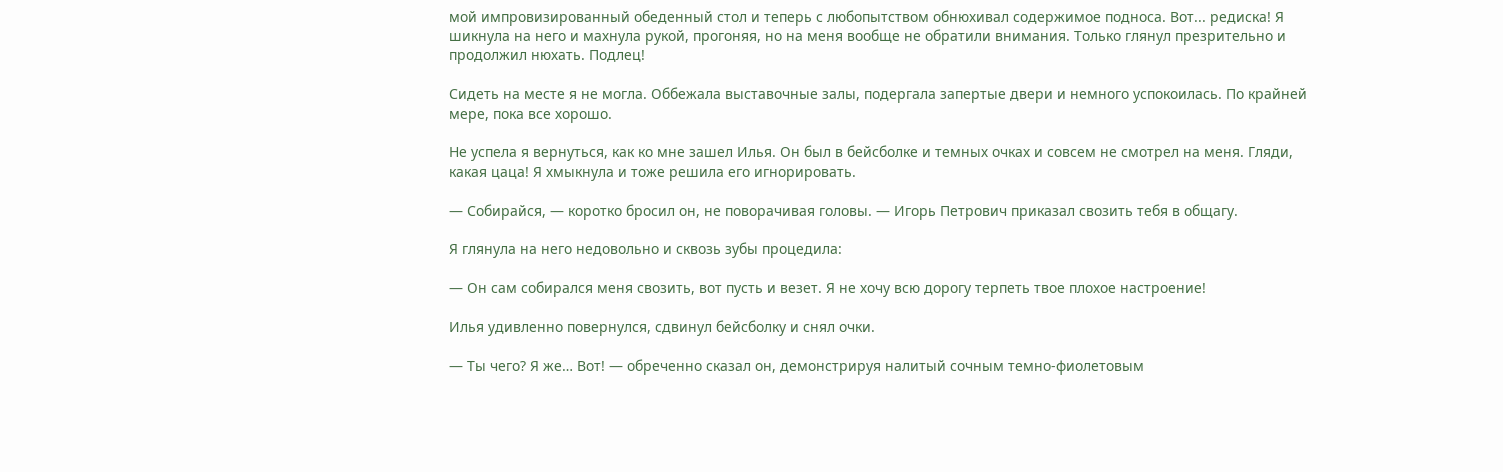мой импровизированный обеденный стол и теперь с любопытством обнюхивал содержимое подноса. Вот... редиска! Я шикнула на него и махнула рукой, прогоняя, но на меня вообще не обратили внимания. Только глянул презрительно и продолжил нюхать. Подлец!

Сидеть на месте я не могла. Оббежала выставочные залы, подергала запертые двери и немного успокоилась. По крайней мере, пока все хорошо.

Не успела я вернуться, как ко мне зашел Илья. Он был в бейсболке и темных очках и совсем не смотрел на меня. Гляди, какая цаца! Я хмыкнула и тоже решила его игнорировать.

— Собирайся, — коротко бросил он, не поворачивая головы. — Игорь Петрович приказал свозить тебя в общагу.

Я глянула на него недовольно и сквозь зубы процедила:

— Он сам собирался меня свозить, вот пусть и везет. Я не хочу всю дорогу терпеть твое плохое настроение!

Илья удивленно повернулся, сдвинул бейсболку и снял очки.

— Ты чего? Я же… Вот! — обреченно сказал он, демонстрируя налитый сочным темно-фиолетовым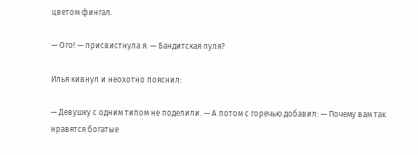цветом фингал.

— Ого! — присвистнула я. — Бандитская пуля?

Илья кивнул и неохотно пояснил:

— Девушку с одним типом не поделили. — А потом с горечью добавил: — Почему вам так нравятся богатые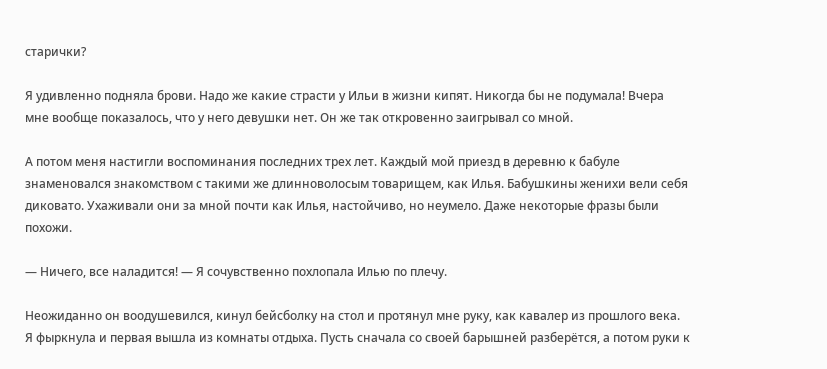старички?

Я удивленно подняла брови. Надо же какие страсти у Ильи в жизни кипят. Никогда бы не подумала! Вчера мне вообще показалось, что у него девушки нет. Он же так откровенно заигрывал со мной.

А потом меня настигли воспоминания последних трех лет. Каждый мой приезд в деревню к бабуле знаменовался знакомством с такими же длинноволосым товарищем, как Илья. Бабушкины женихи вели себя диковато. Ухаживали они за мной почти как Илья, настойчиво, но неумело. Даже некоторые фразы были похожи.

— Ничего, все наладится! — Я сочувственно похлопала Илью по плечу.

Неожиданно он воодушевился, кинул бейсболку на стол и протянул мне руку, как кавалер из прошлого века. Я фыркнула и первая вышла из комнаты отдыха. Пусть сначала со своей барышней разберётся, а потом руки к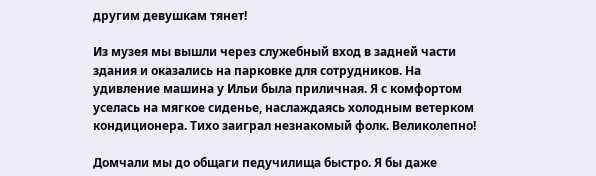другим девушкам тянет!

Из музея мы вышли через служебный вход в задней части здания и оказались на парковке для сотрудников. На удивление машина у Ильи была приличная. Я с комфортом уселась на мягкое сиденье, наслаждаясь холодным ветерком кондиционера. Тихо заиграл незнакомый фолк. Великолепно!

Домчали мы до общаги педучилища быстро. Я бы даже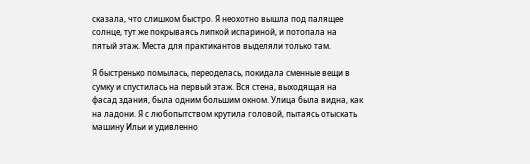сказала, что слишком быстро. Я неохотно вышла под палящее солнце, тут же покрываясь липкой испариной, и потопала на пятый этаж. Места для практикантов выделяли только там.

Я быстренько помылась, переоделась, покидала сменные вещи в сумку и спустилась на первый этаж. Вся стена, выходящая на фасад здания, была одним большим окном. Улица была видна, как на ладони. Я с любопытством крутила головой, пытаясь отыскать машину Ильи и удивленно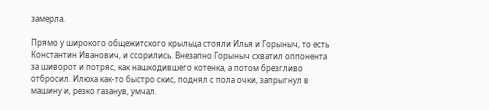замерла.

Прямо у широкого общежитского крыльца стояли Илья и Горыныч, то есть Константин Иванович, и ссорились. Внезапно Горыныч схватил оппонента за шиворот и потряс, как нашкодившего котенка, а потом брезгливо отбросил. Илюха как-то быстро скис, поднял с пола очки, запрыгнул в машину и, резко газанув, умчал.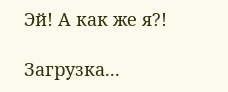Эй! А как же я?!

Загрузка...